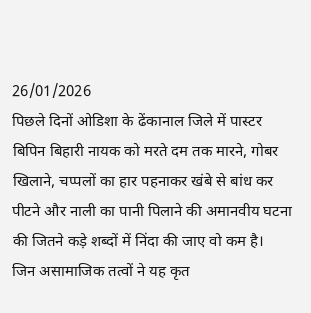26/01/2026
पिछले दिनों ओडिशा के ढेंकानाल जिले में पास्टर बिपिन बिहारी नायक को मरते दम तक मारने, गोबर खिलाने, चप्पलों का हार पहनाकर खंबे से बांध कर पीटने और नाली का पानी पिलाने की अमानवीय घटना की जितने कड़े शब्दों में निंदा की जाए वो कम है।
जिन असामाजिक तत्वों ने यह कृत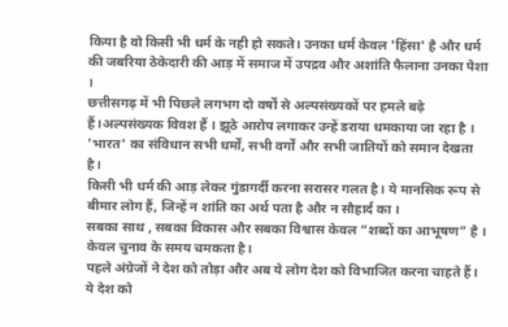किया है वो किसी भी धर्म के नही हो सकते। उनका धर्म केवल 'हिंसा' है और धर्म की जबरिया ठेकेदारी की आड़ में समाज में उपद्रव और अशांति फैलाना उनका पेशा ।
छत्तीसगढ़ में भी पिछले लगभग दो वर्षों से अल्पसंख्यकों पर हमले बढ़े हैं।अल्पसंख्यक विवश हैं । झूठे आरोप लगाकर उन्हें डराया धमकाया जा रहा है । 'भारत' का संविधान सभी धर्मों, सभी वर्गों और सभी जातियों को समान देखता है।
किसी भी धर्म की आड़ लेकर गुंडागर्दी करना सरासर गलत है। ये मानसिक रूप से बीमार लोग हैं, जिन्हें न शांति का अर्थ पता है और न सौहार्द का ।
सबका साथ , सबका विकास और सबका विश्वास केवल “शब्दों का आभूषण” है । केवल चुनाव के समय चमकता है।
पहले अंग्रेजों ने देश को तोड़ा और अब ये लोग देश को विभाजित करना चाहते हैं। ये देश को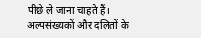पीछे ले जाना चाहते हैं।
अल्पसंख्यकों और दलितों के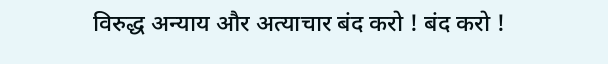विरुद्ध अन्याय और अत्याचार बंद करो ! बंद करो !